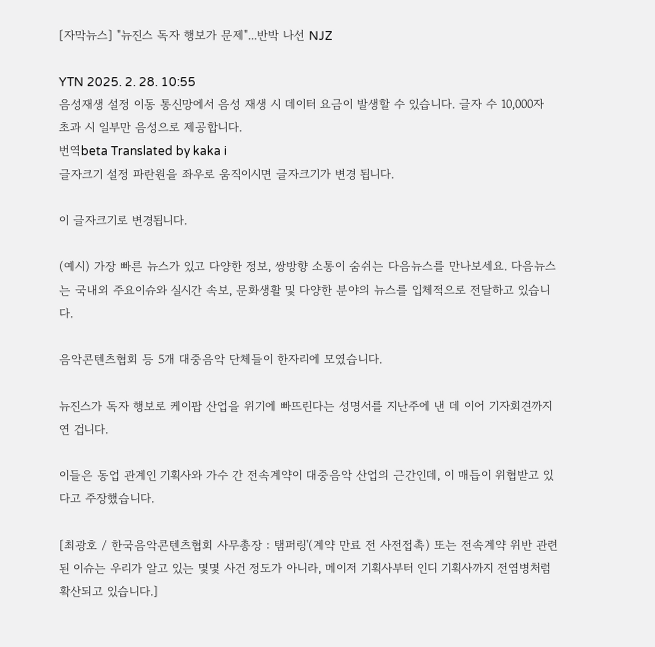[자막뉴스] "뉴진스 독자 행보가 문제"...반박 나선 NJZ

YTN 2025. 2. 28. 10:55
음성재생 설정 이동 통신망에서 음성 재생 시 데이터 요금이 발생할 수 있습니다. 글자 수 10,000자 초과 시 일부만 음성으로 제공합니다.
번역beta Translated by kaka i
글자크기 설정 파란원을 좌우로 움직이시면 글자크기가 변경 됩니다.

이 글자크기로 변경됩니다.

(예시) 가장 빠른 뉴스가 있고 다양한 정보, 쌍방향 소통이 숨쉬는 다음뉴스를 만나보세요. 다음뉴스는 국내외 주요이슈와 실시간 속보, 문화생활 및 다양한 분야의 뉴스를 입체적으로 전달하고 있습니다.

음악콘텐츠협회 등 5개 대중음악 단체들이 한자리에 모였습니다.

뉴진스가 독자 행보로 케이팝 산업을 위기에 빠뜨린다는 성명서를 지난주에 낸 데 이어 기자회견까지 연 겁니다.

이들은 동업 관계인 기획사와 가수 간 전속계약이 대중음악 산업의 근간인데, 이 매듭이 위협받고 있다고 주장했습니다.

[최광호 / 한국음악콘텐츠협회 사무총장 : 탬퍼링'(계약 만료 전 사전접촉) 또는 전속계약 위반 관련된 이슈는 우리가 알고 있는 몇몇 사건 정도가 아니라, 메이저 기획사부터 인디 기획사까지 전염병처럼 확산되고 있습니다.]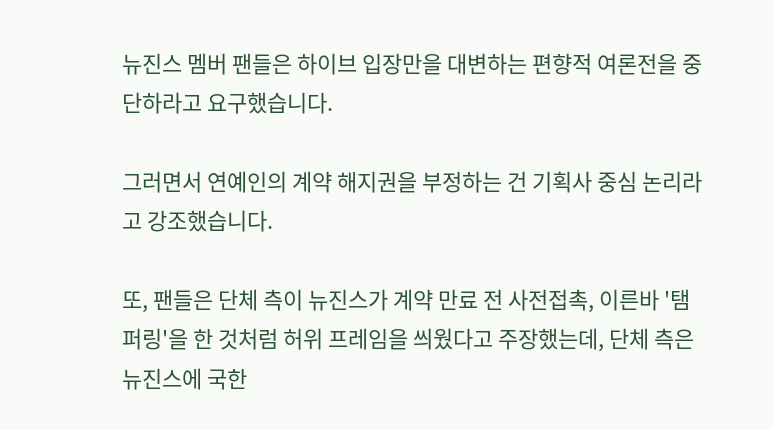뉴진스 멤버 팬들은 하이브 입장만을 대변하는 편향적 여론전을 중단하라고 요구했습니다.

그러면서 연예인의 계약 해지권을 부정하는 건 기획사 중심 논리라고 강조했습니다.

또, 팬들은 단체 측이 뉴진스가 계약 만료 전 사전접촉, 이른바 '탬퍼링'을 한 것처럼 허위 프레임을 씌웠다고 주장했는데, 단체 측은 뉴진스에 국한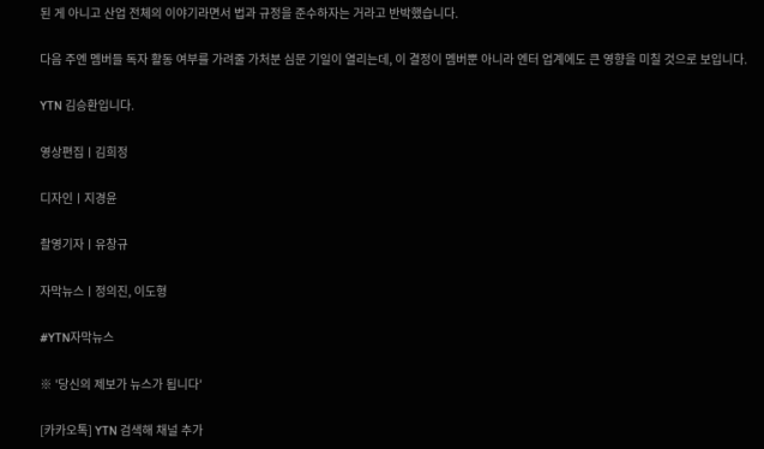된 게 아니고 산업 전체의 이야기라면서 법과 규정을 준수하자는 거라고 반박했습니다.

다음 주엔 멤버들 독자 활동 여부를 가려줄 가처분 심문 기일이 열리는데, 이 결정이 멤버뿐 아니라 엔터 업계에도 큰 영향을 미칠 것으로 보입니다.

YTN 김승환입니다.

영상편집ㅣ김희정

디자인ㅣ지경윤

촬영기자ㅣ유창규

자막뉴스ㅣ정의진, 이도형

#YTN자막뉴스

※ '당신의 제보가 뉴스가 됩니다'

[카카오톡] YTN 검색해 채널 추가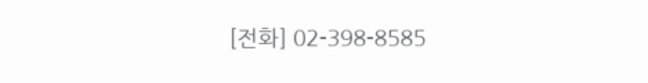[전화] 02-398-8585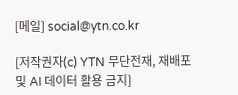[메일] social@ytn.co.kr

[저작권자(c) YTN 무단전재, 재배포 및 AI 데이터 활용 금지]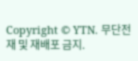Copyright © YTN. 무단전재 및 재배포 금지.